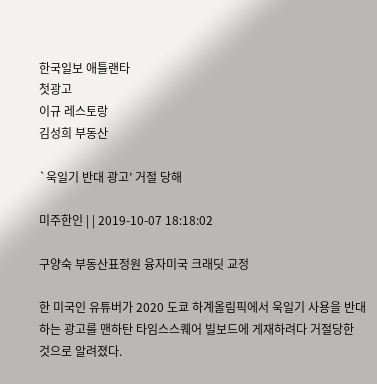한국일보 애틀랜타
첫광고
이규 레스토랑
김성희 부동산

`욱일기 반대 광고’ 거절 당해

미주한인 | | 2019-10-07 18:18:02

구양숙 부동산표정원 융자미국 크래딧 교정

한 미국인 유튜버가 2020 도쿄 하계올림픽에서 욱일기 사용을 반대하는 광고를 맨하탄 타임스스퀘어 빌보드에 게재하려다 거절당한 것으로 알려졌다.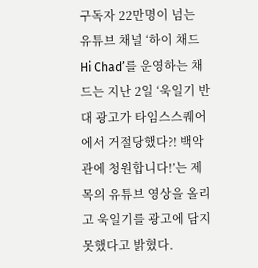구독자 22만명이 넘는 유튜브 채널 ‘하이 채드 Hi Chad’를 운영하는 채드는 지난 2일 ‘욱일기 반대 광고가 타임스스퀘어에서 거절당했다?! 백악관에 청원합니다!’는 제목의 유튜브 영상을 올리고 욱일기를 광고에 담지 못했다고 밝혔다.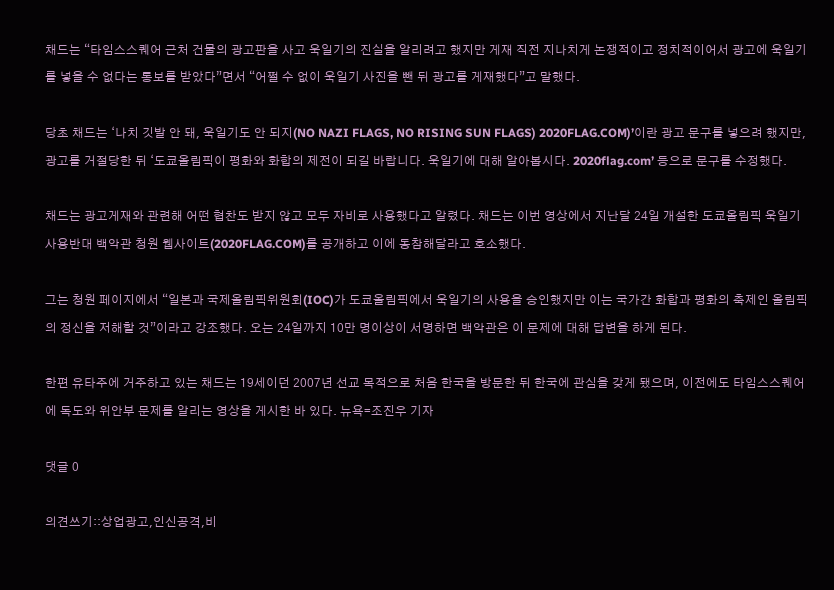채드는 “타임스스퀘어 근처 건물의 광고판을 사고 욱일기의 진실을 알리려고 했지만 게재 직전 지나치게 논쟁적이고 정치적이어서 광고에 욱일기를 넣을 수 없다는 통보를 받았다”면서 “어쩔 수 없이 욱일기 사진을 뺀 뒤 광고를 게재했다”고 말했다.

당초 채드는 ‘나치 깃발 안 돼, 욱일기도 안 되지(NO NAZI FLAGS, NO RISING SUN FLAGS) 2020FLAG.COM)’이란 광고 문구를 넣으려 했지만, 광고를 거절당한 뒤 ‘도쿄올림픽이 평화와 화합의 제전이 되길 바랍니다. 욱일기에 대해 알아봅시다. 2020flag.com’ 등으로 문구를 수정했다.

채드는 광고게재와 관련해 어떤 협찬도 받지 않고 모두 자비로 사용했다고 알렸다. 채드는 이번 영상에서 지난달 24일 개설한 도쿄올림픽 욱일기 사용반대 백악관 청원 웹사이트(2020FLAG.COM)를 공개하고 이에 동참해달라고 호소했다.

그는 청원 페이지에서 “일본과 국제올림픽위원회(IOC)가 도쿄올림픽에서 욱일기의 사용을 승인했지만 이는 국가간 화합과 평화의 축제인 올림픽의 정신을 저해할 것”이라고 강조했다. 오는 24일까지 10만 명이상이 서명하면 백악관은 이 문제에 대해 답변을 하게 된다.

한편 유타주에 거주하고 있는 채드는 19세이던 2007년 선교 목적으로 처음 한국을 방문한 뒤 한국에 관심을 갖게 됐으며, 이전에도 타임스스퀘어에 독도와 위안부 문제를 알리는 영상을 게시한 바 있다. 뉴욕=조진우 기자

댓글 0

의견쓰기::상업광고,인신공격,비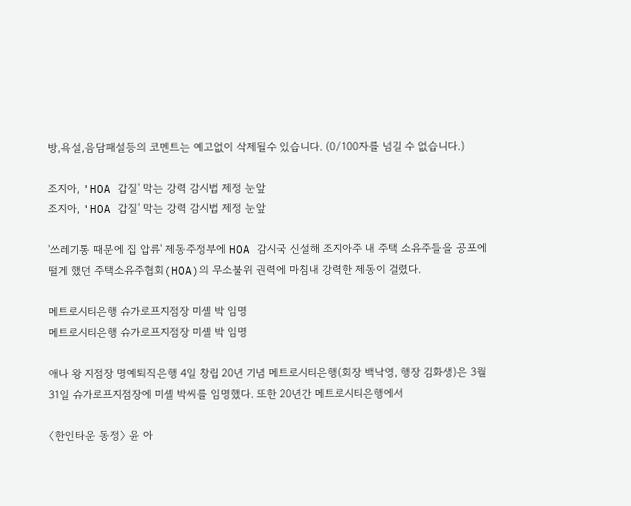방,욕설,음담패설등의 코멘트는 예고없이 삭제될수 있습니다. (0/100자를 넘길 수 없습니다.)

조지아, 'HOA 갑질' 막는 강력 감시법 제정 눈앞
조지아, 'HOA 갑질' 막는 강력 감시법 제정 눈앞

'쓰레기통 때문에 집 압류' 제동주정부에 HOA 감시국 신설해 조지아주 내 주택 소유주들을 공포에 떨게 했던 주택소유주협회(HOA)의 무소불위 권력에 마침내 강력한 제동이 걸렸다.

메트로시티은행 슈가로프지점장 미셸 박 임명
메트로시티은행 슈가로프지점장 미셸 박 임명

애나 왕 지점장 명예퇴직은행 4일 창립 20년 기념 메트로시티은행(회장 백낙영, 행장 김화생)은 3월 31일 슈가로프지점장에 미셸 박씨를 임명했다. 또한 20년간 메트로시티은행에서

〈한인타운 동정〉 윤 아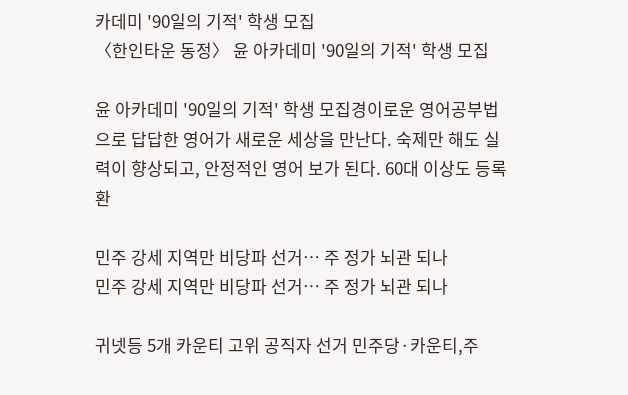카데미 '90일의 기적' 학생 모집
〈한인타운 동정〉 윤 아카데미 '90일의 기적' 학생 모집

윤 아카데미 '90일의 기적' 학생 모집경이로운 영어공부법으로 답답한 영어가 새로운 세상을 만난다. 숙제만 해도 실력이 향상되고, 안정적인 영어 보가 된다. 60대 이상도 등록 환

민주 강세 지역만 비당파 선거… 주 정가 뇌관 되나
민주 강세 지역만 비당파 선거… 주 정가 뇌관 되나

귀넷등 5개 카운티 고위 공직자 선거 민주당·카운티,주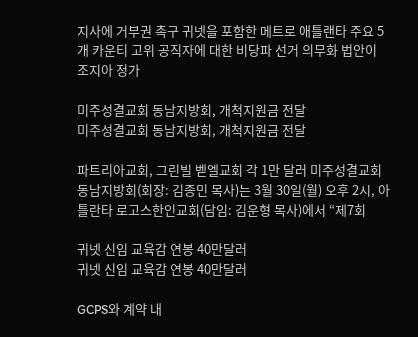지사에 거부권 촉구 귀넷을 포함한 메트로 애틀랜타 주요 5개 카운티 고위 공직자에 대한 비당파 선거 의무화 법안이 조지아 정가

미주성결교회 동남지방회, 개척지원금 전달
미주성결교회 동남지방회, 개척지원금 전달

파트리아교회, 그린빌 벧엘교회 각 1만 달러 미주성결교회 동남지방회(회장: 김종민 목사)는 3월 30일(월) 오후 2시, 아틀란타 로고스한인교회(담임: 김운형 목사)에서 “제7회

귀넷 신임 교육감 연봉 40만달러
귀넷 신임 교육감 연봉 40만달러

GCPS와 계약 내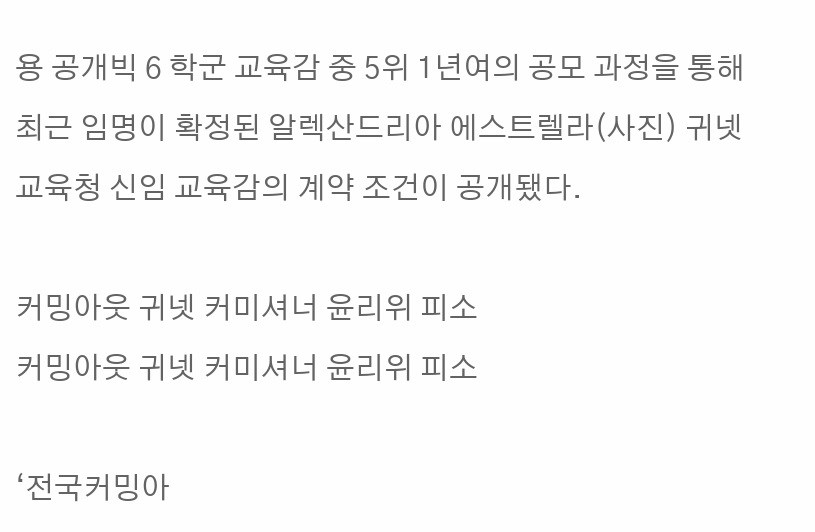용 공개빅 6 학군 교육감 중 5위 1년여의 공모 과정을 통해 최근 임명이 확정된 알렉산드리아 에스트렐라(사진) 귀넷 교육청 신임 교육감의 계약 조건이 공개됐다.

커밍아웃 귀넷 커미셔너 윤리위 피소
커밍아웃 귀넷 커미셔너 윤리위 피소

‘전국커밍아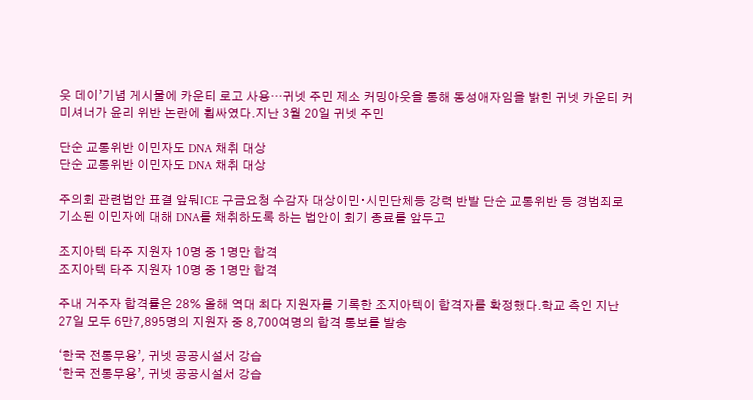웃 데이’기념 게시물에 카운티 로고 사용…귀넷 주민 제소 커밍아웃을 통해 동성애자임을 밝힌 귀넷 카운티 커미셔너가 윤리 위반 논란에 휩싸였다.지난 3월 20일 귀넷 주민

단순 교통위반 이민자도 DNA 채취 대상
단순 교통위반 이민자도 DNA 채취 대상

주의회 관련법안 표결 앞둬ICE 구금요청 수감자 대상이민∙시민단체등 강력 반발 단순 교통위반 등 경범죄로 기소된 이민자에 대해 DNA를 채취하도록 하는 법안이 회기 종료를 앞두고

조지아텍 타주 지원자 10명 중 1명만 합격
조지아텍 타주 지원자 10명 중 1명만 합격

주내 거주자 합격률은 28% 올해 역대 최다 지원자를 기록한 조지아텍이 합격자를 확정했다.학교 측인 지난 27일 모두 6만7,895명의 지원자 중 8,700여명의 합격 통보를 발송

‘한국 전통무용’, 귀넷 공공시설서 강습
‘한국 전통무용’, 귀넷 공공시설서 강습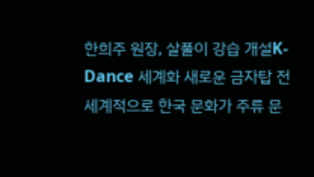한희주 원장, 살풀이 강습 개설K-Dance 세계화 새로운 금자탑 전 세계적으로 한국 문화가 주류 문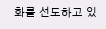화를 선도하고 있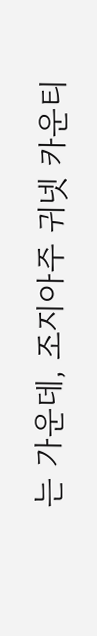는 가운데, 조지아주 귀넷 카운티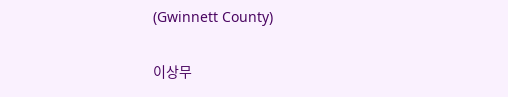(Gwinnett County)

이상무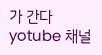가 간다 yotube 채널